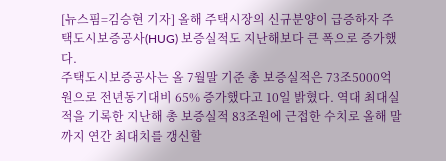[뉴스핌=김승현 기자] 올해 주택시장의 신규분양이 급증하자 주택도시보증공사(HUG) 보증실적도 지난해보다 큰 폭으로 증가했다.
주택도시보증공사는 올 7월말 기준 총 보증실적은 73조5000억원으로 전년동기대비 65% 증가했다고 10일 밝혔다. 역대 최대실적을 기록한 지난해 총 보증실적 83조원에 근접한 수치로 올해 말까지 연간 최대치를 갱신할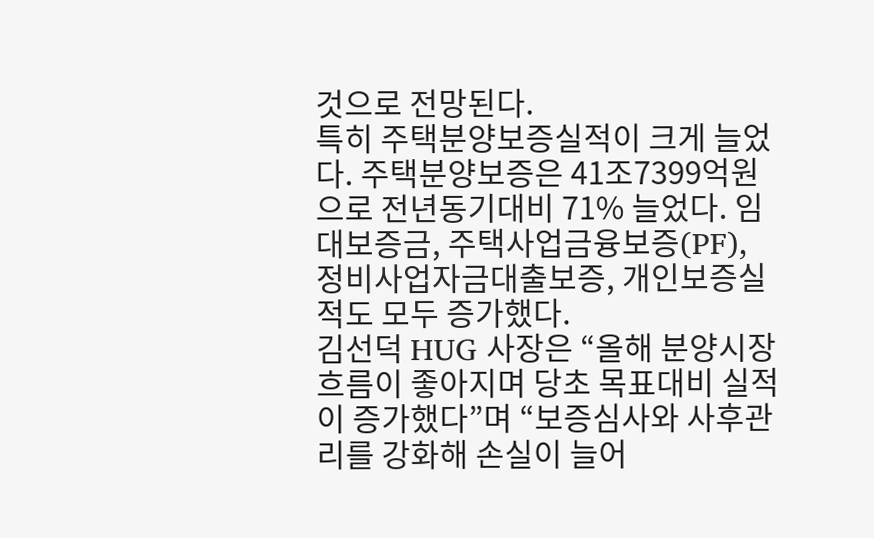것으로 전망된다.
특히 주택분양보증실적이 크게 늘었다. 주택분양보증은 41조7399억원으로 전년동기대비 71% 늘었다. 임대보증금, 주택사업금융보증(PF), 정비사업자금대출보증, 개인보증실적도 모두 증가했다.
김선덕 HUG 사장은 “올해 분양시장 흐름이 좋아지며 당초 목표대비 실적이 증가했다”며 “보증심사와 사후관리를 강화해 손실이 늘어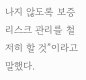나지 않도록 보증리스크 관리를 철저히 할 것”이라고 말했다.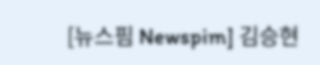[뉴스핌 Newspim] 김승현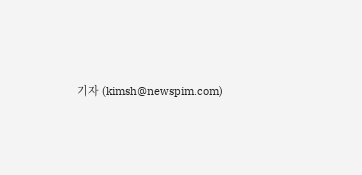기자 (kimsh@newspim.com)